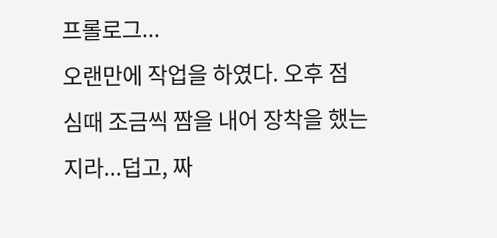프롤로그...
오랜만에 작업을 하였다. 오후 점심때 조금씩 짬을 내어 장착을 했는지라...덥고, 짜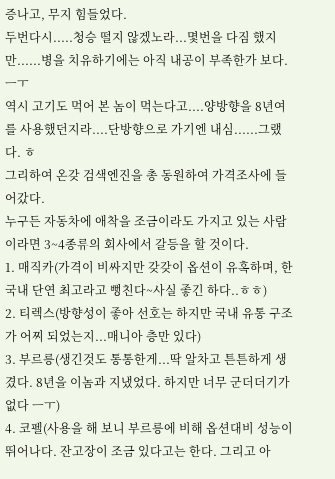증나고, 무지 힘들었다.
두번다시.....청승 떨지 않겠노라...몇번을 다짐 했지만......병을 치유하기에는 아직 내공이 부족한가 보다. ㅡㅜ
역시 고기도 먹어 본 놈이 먹는다고....양방향을 8년여를 사용했던지라....단방향으로 가기엔 내심......그랬다. ㅎ
그리하여 온갖 검색엔진을 총 동원하여 가격조사에 들어갔다.
누구든 자동차에 애착을 조금이라도 가지고 있는 사람이라면 3~4종류의 회사에서 갈등을 할 것이다.
1. 매직카(가격이 비싸지만 갖갖이 옵션이 유혹하며, 한국내 단연 최고라고 뻥친다~사실 좋긴 하다..ㅎㅎ)
2. 티렉스(방향성이 좋아 선호는 하지만 국내 유통 구조가 어찌 되었는지...매니아 층만 있다)
3. 부르릉(생긴것도 통통한게...딱 알차고 튼튼하게 생겼다. 8년을 이놈과 지냈었다. 하지만 너무 군더더기가 없다 ㅡㅜ)
4. 코펠(사용을 해 보니 부르릉에 비해 옵션대비 성능이 뛰어나다. 잔고장이 조금 있다고는 한다. 그리고 아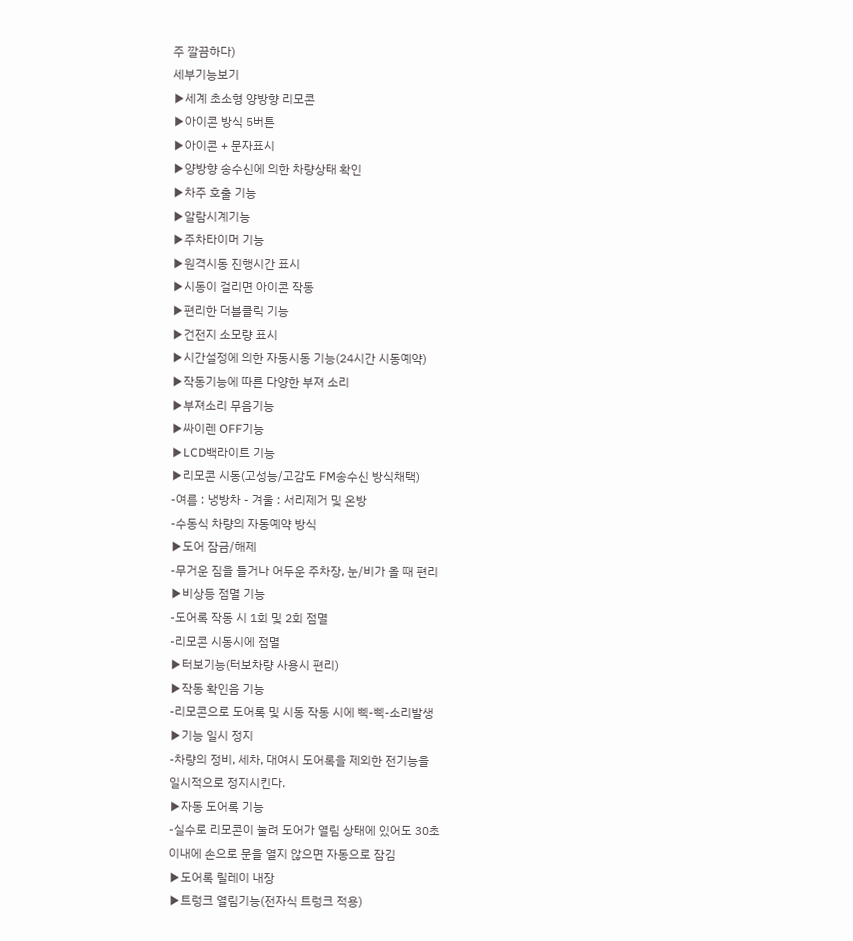주 깔끔하다)
세부기능보기
▶세계 초소형 양방향 리모콘
▶아이콘 방식 5버튼
▶아이콘 + 문자표시
▶양방향 송수신에 의한 차량상태 확인
▶차주 호출 기능
▶알람시계기능
▶주차타이머 기능
▶원격시동 진행시간 표시
▶시동이 걸리면 아이콘 작동
▶편리한 더블클릭 기능
▶건전지 소모량 표시
▶시간설정에 의한 자동시동 기능(24시간 시동예약)
▶작동기능에 따른 다양한 부져 소리
▶부져소리 무음기능
▶싸이렌 OFF기능
▶LCD백라이트 기능
▶리모콘 시동(고성능/고감도 FM송수신 방식채택)
-여름 : 냉방차 - 겨울 : 서리제거 및 온방
-수동식 차량의 자동예약 방식
▶도어 잠금/해제
-무거운 짐을 들거나 어두운 주차장, 눈/비가 올 때 편리
▶비상등 점멸 기능
-도어록 작동 시 1회 및 2회 점멸
-리모콘 시동시에 점멸
▶터보기능(터보차량 사용시 편리)
▶작동 확인음 기능
-리모콘으로 도어록 및 시동 작동 시에 삑-삑-소리발생
▶기능 일시 정지
-차량의 정비, 세차, 대여시 도어록을 제외한 전기능을
일시적으로 정지시킨다.
▶자동 도어록 기능
-실수로 리모콘이 눌려 도어가 열림 상태에 있어도 30초
이내에 손으로 문을 열지 않으면 자동으로 잠김
▶도어록 릴레이 내장
▶트렁크 열림기능(전자식 트렁크 적용)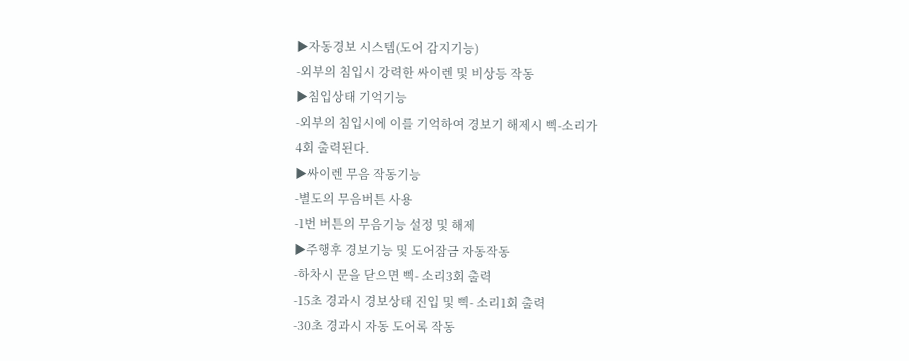▶자동경보 시스템(도어 감지기능)
-외부의 침입시 강력한 싸이렌 및 비상등 작동
▶침입상태 기억기능
-외부의 침입시에 이를 기억하여 경보기 해제시 삑-소리가
4회 출력된다.
▶싸이렌 무음 작동기능
-별도의 무음버튼 사용
-1번 버튼의 무음기능 설정 및 해제
▶주행후 경보기능 및 도어잠금 자동작동
-하차시 문을 닫으면 삑- 소리3회 출력
-15초 경과시 경보상태 진입 및 삑- 소리1회 출력
-30초 경과시 자동 도어록 작동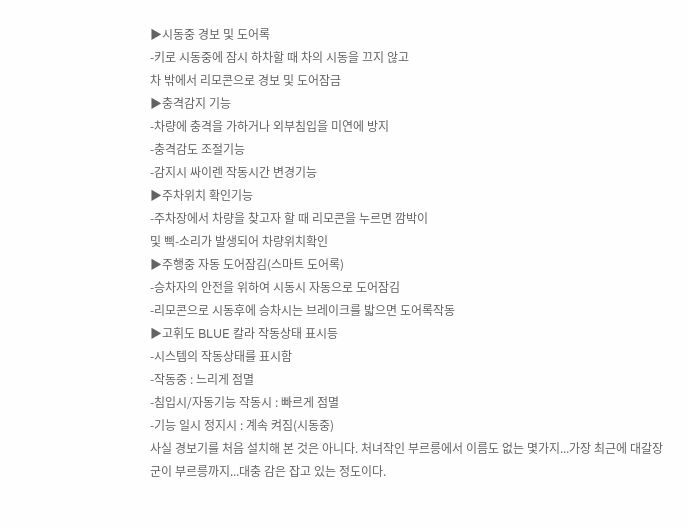▶시동중 경보 및 도어록
-키로 시동중에 잠시 하차할 때 차의 시동을 끄지 않고
차 밖에서 리모콘으로 경보 및 도어잠금
▶충격감지 기능
-차량에 충격을 가하거나 외부침입을 미연에 방지
-충격감도 조절기능
-감지시 싸이렌 작동시간 변경기능
▶주차위치 확인기능
-주차장에서 차량을 찾고자 할 때 리모콘을 누르면 깜박이
및 삑-소리가 발생되어 차량위치확인
▶주행중 자동 도어잠김(스마트 도어록)
-승차자의 안전을 위하여 시동시 자동으로 도어잠김
-리모콘으로 시동후에 승차시는 브레이크를 밟으면 도어록작동
▶고휘도 BLUE 칼라 작동상태 표시등
-시스템의 작동상태를 표시함
-작동중 : 느리게 점멸
-침입시/자동기능 작동시 : 빠르게 점멸
-기능 일시 정지시 : 계속 켜짐(시동중)
사실 경보기를 처음 설치해 본 것은 아니다. 처녀작인 부르릉에서 이름도 없는 몇가지...가장 최근에 대갈장군이 부르릉까지...대충 감은 잡고 있는 정도이다.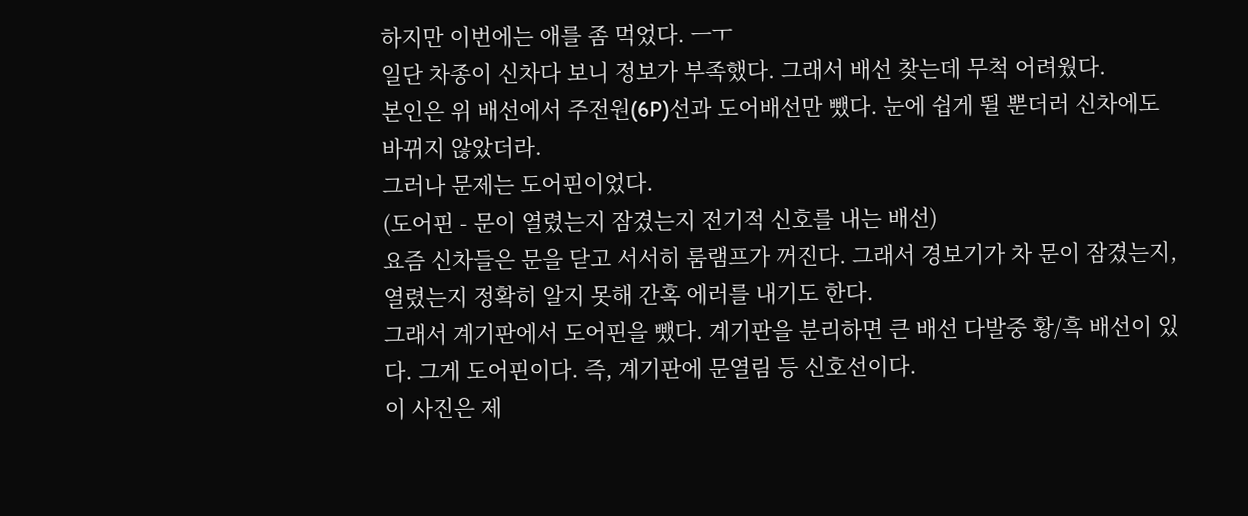하지만 이번에는 애를 좀 먹었다. ㅡㅜ
일단 차종이 신차다 보니 정보가 부족했다. 그래서 배선 찾는데 무척 어려웠다.
본인은 위 배선에서 주전원(6P)선과 도어배선만 뺐다. 눈에 쉽게 뛸 뿐더러 신차에도 바뀌지 않았더라.
그러나 문제는 도어핀이었다.
(도어핀 - 문이 열렸는지 잠겼는지 전기적 신호를 내는 배선)
요즘 신차들은 문을 닫고 서서히 룸램프가 꺼진다. 그래서 경보기가 차 문이 잠겼는지, 열렸는지 정확히 알지 못해 간혹 에러를 내기도 한다.
그래서 계기판에서 도어핀을 뺐다. 계기판을 분리하면 큰 배선 다발중 황/흑 배선이 있다. 그게 도어핀이다. 즉, 계기판에 문열림 등 신호선이다.
이 사진은 제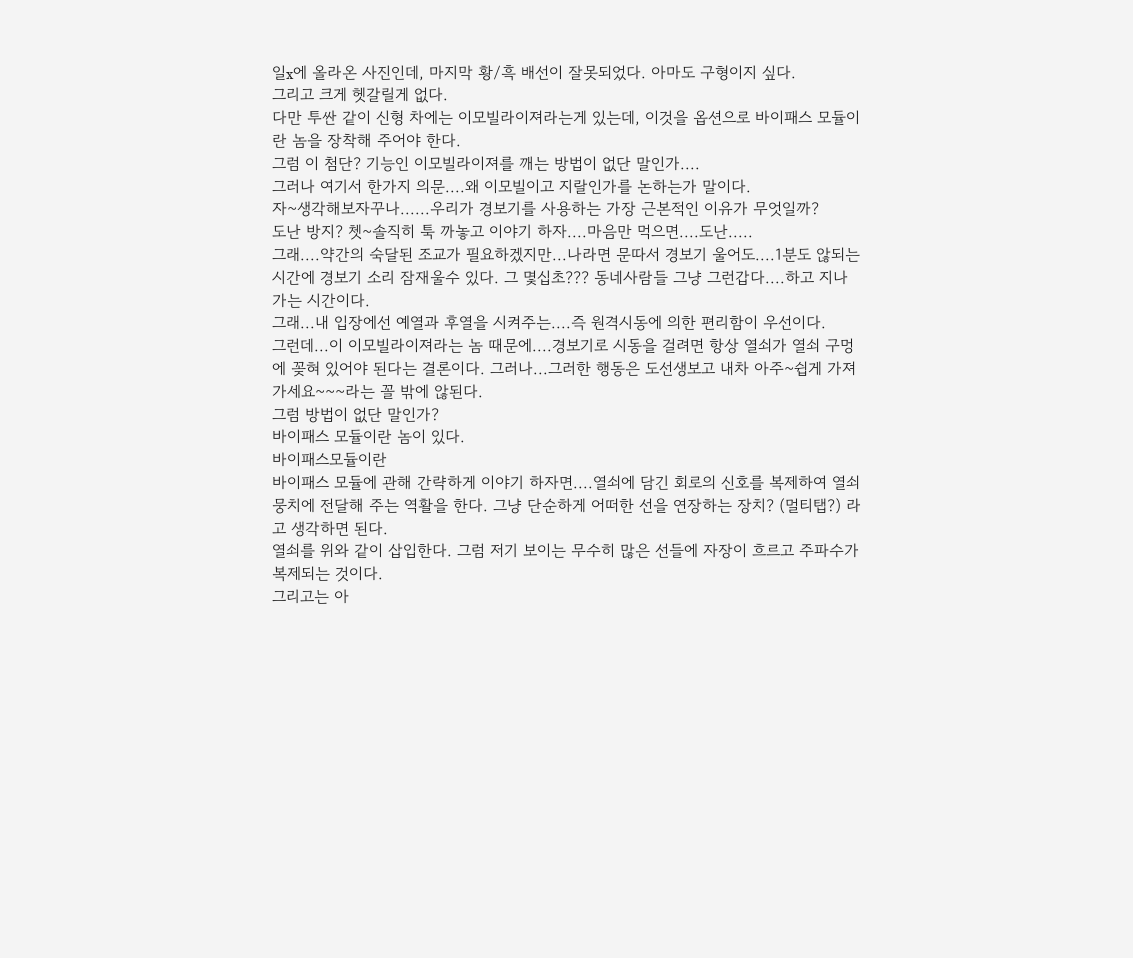일x에 올라온 사진인데, 마지막 황/흑 배선이 잘못되었다. 아마도 구형이지 싶다.
그리고 크게 헷갈릴게 없다.
다만 투싼 같이 신형 차에는 이모빌라이져라는게 있는데, 이것을 옵션으로 바이패스 모듈이란 놈을 장착해 주어야 한다.
그럼 이 첨단? 기능인 이모빌라이져를 깨는 방법이 없단 말인가....
그러나 여기서 한가지 의문....왜 이모빌이고 지랄인가를 논하는가 말이다.
자~생각해보자꾸나......우리가 경보기를 사용하는 가장 근본적인 이유가 무엇일까?
도난 방지? 쳇~솔직히 툭 까놓고 이야기 하자....마음만 먹으면....도난.....
그래....약간의 숙달된 조교가 필요하겠지만...나라면 문따서 경보기 울어도....1분도 않되는 시간에 경보기 소리 잠재울수 있다. 그 몇십초??? 동네사람들 그냥 그런갑다....하고 지나가는 시간이다.
그래...내 입장에선 예열과 후열을 시켜주는....즉 원격시동에 의한 편리함이 우선이다.
그런데...이 이모빌라이져라는 놈 때문에....경보기로 시동을 걸려면 항상 열쇠가 열쇠 구멍에 꽂혀 있어야 된다는 결론이다. 그러나...그러한 행동은 도선생보고 내차 아주~쉽게 가져 가세요~~~라는 꼴 밖에 않된다.
그럼 방법이 없단 말인가?
바이패스 모듈이란 놈이 있다.
바이패스모듈이란
바이패스 모듈에 관해 간략하게 이야기 하자면....열쇠에 담긴 회로의 신호를 복제하여 열쇠뭉치에 전달해 주는 역활을 한다. 그냥 단순하게 어떠한 선을 연장하는 장치? (멀티탭?) 라고 생각하면 된다.
열쇠를 위와 같이 삽입한다. 그럼 저기 보이는 무수히 많은 선들에 자장이 흐르고 주파수가 복제되는 것이다.
그리고는 아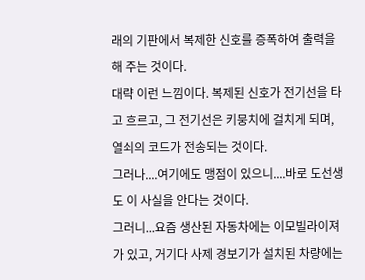래의 기판에서 복제한 신호를 증폭하여 출력을 해 주는 것이다.
대략 이런 느낌이다. 복제된 신호가 전기선을 타고 흐르고, 그 전기선은 키뭉치에 걸치게 되며, 열쇠의 코드가 전송되는 것이다.
그러나....여기에도 맹점이 있으니....바로 도선생도 이 사실을 안다는 것이다.
그러니...요즘 생산된 자동차에는 이모빌라이져가 있고, 거기다 사제 경보기가 설치된 차량에는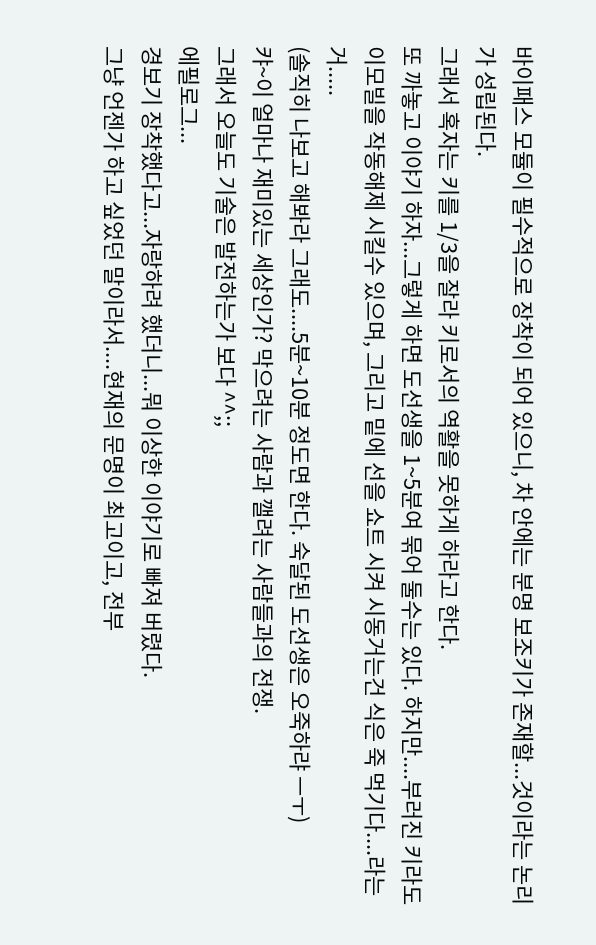바이패스 모듈이 필수적으로 장착이 되어 있으니, 차 안에는 분명 보조키가 존재할...것이라는 논리가 성립된다.
그래서 혹자는 키를 1/3을 잘라 키로서의 역활을 못하게 하라고 한다.
또 까놓고 이야기 하자...그렇게 하면 도선생을 1~5분여 묶어 둘수는 있다. 하지만....부러진 키라도 이모빌을 작동해제 시킬수 있으며, 그리고 밑에 선을 쇼트 시켜 시동거는건 식은 죽 먹기다....라는거.....
(솔직히 나보고 해봐라 그래도....5분~10분 정도면 한다. 숙달된 도선생은 오죽하랴 ㅡㅜ)
캬~이 얼마나 재미있는 세상인가? 막으려는 사람과 깰려는 사람들과의 전쟁.
그래서 오늘도 기술은 발전하는가 보다 ^^;;
에필로그...
경보기 장착했다고...자랑하려 했더니...뭐 이상한 이야기로 빠져 버렸다.
그냥 언젠가 하고 싶었던 말이라서....현재의 문명이 최고이고, 전부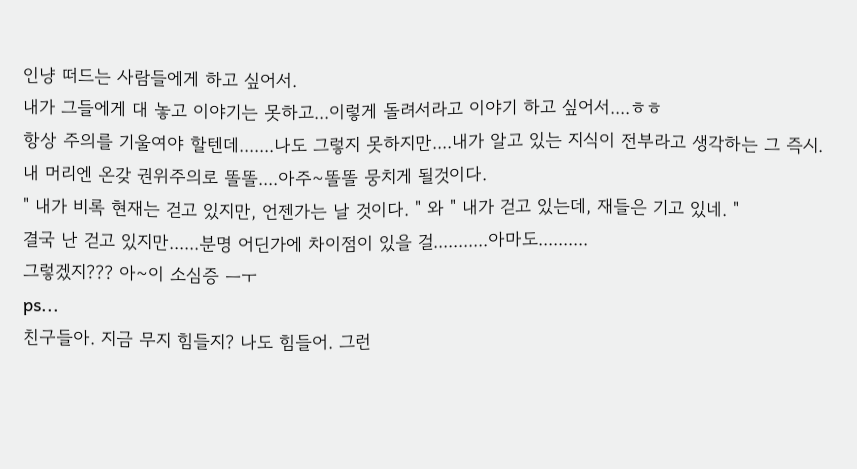인냥 떠드는 사람들에게 하고 싶어서.
내가 그들에게 대 놓고 이야기는 못하고...이렇게 돌려서라고 이야기 하고 싶어서....ㅎㅎ
항상 주의를 기울여야 할텐데.......나도 그렇지 못하지만....내가 알고 있는 지식이 전부라고 생각하는 그 즉시.
내 머리엔 온갖 권위주의로 똘똘....아주~똘똘 뭉치게 될것이다.
" 내가 비록 현재는 걷고 있지만, 언젠가는 날 것이다. " 와 " 내가 걷고 있는데, 재들은 기고 있네. "
결국 난 걷고 있지만......분명 어딘가에 차이점이 있을 걸...........아마도..........
그렇겠지??? 아~이 소심증 ㅡㅜ
ps...
친구들아. 지금 무지 힘들지? 나도 힘들어. 그런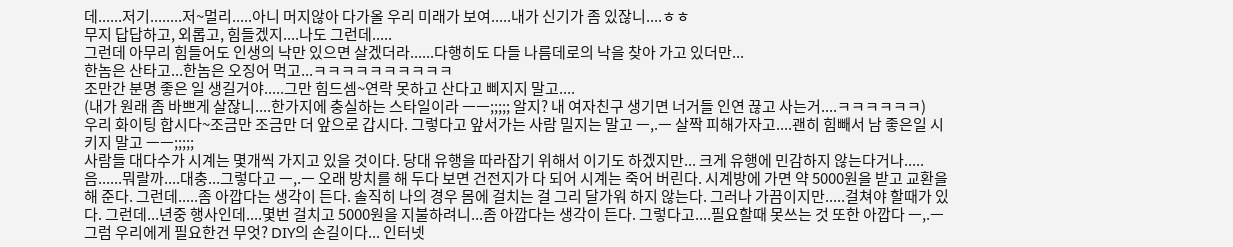데......저기........저~멀리.....아니 머지않아 다가올 우리 미래가 보여.....내가 신기가 좀 있잖니....ㅎㅎ
무지 답답하고, 외롭고, 힘들겠지....나도 그런데.....
그런데 아무리 힘들어도 인생의 낙만 있으면 살겠더라......다행히도 다들 나름데로의 낙을 찾아 가고 있더만...
한놈은 산타고...한놈은 오징어 먹고...ㅋㅋㅋㅋㅋㅋㅋㅋㅋㅋ
조만간 분명 좋은 일 생길거야.....그만 힘드셈~연락 못하고 산다고 삐지지 말고....
(내가 원래 좀 바쁘게 살잖니....한가지에 충실하는 스타일이라 ㅡㅡ;;;;; 알지? 내 여자친구 생기면 너거들 인연 끊고 사는거....ㅋㅋㅋㅋㅋㅋ)
우리 화이팅 합시다~조금만 조금만 더 앞으로 갑시다. 그렇다고 앞서가는 사람 밀지는 말고 ㅡ,.ㅡ 살짝 피해가자고....괜히 힘빼서 남 좋은일 시키지 말고 ㅡㅡ;;;;;
사람들 대다수가 시계는 몇개씩 가지고 있을 것이다. 당대 유행을 따라잡기 위해서 이기도 하겠지만... 크게 유행에 민감하지 않는다거나.....음......뭐랄까....대충...그렇다고 ㅡ,.ㅡ 오래 방치를 해 두다 보면 건전지가 다 되어 시계는 죽어 버린다. 시계방에 가면 약 5000원을 받고 교환을 해 준다. 그런데.....좀 아깝다는 생각이 든다. 솔직히 나의 경우 몸에 걸치는 걸 그리 달가워 하지 않는다. 그러나 가끔이지만.....걸쳐야 할때가 있다. 그런데...년중 행사인데....몇번 걸치고 5000원을 지불하려니...좀 아깝다는 생각이 든다. 그렇다고....필요할때 못쓰는 것 또한 아깝다 ㅡ,.ㅡ
그럼 우리에게 필요한건 무엇? DIY의 손길이다... 인터넷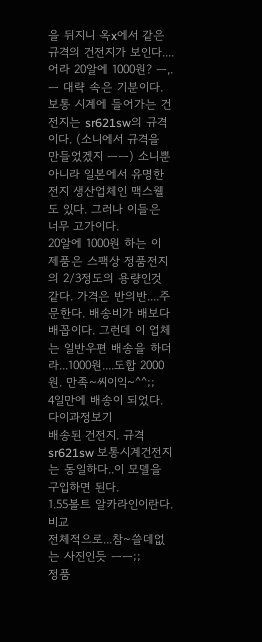을 뒤지니 옥x에서 같은 규격의 건전지가 보인다....어라 20알에 1000원? ㅡ,.ㅡ 대략 속은 기분이다. 보통 시계에 들어가는 건전지는 sr621sw의 규격이다. (소니에서 규격을 만들었겠지 ㅡㅡ) 소니뿐 아니라 일본에서 유명한 전지 생산업체인 맥스웰도 있다. 그러나 이들은 너무 고가이다.
20알에 1000원 하는 이 제품은 스팩상 정품전지의 2/3정도의 용량인것 같다. 가격은 반의반....주문한다. 배송비가 배보다 배꼽이다. 그런데 이 업체는 일반우편 배송을 하더라...1000원....도합 2000원. 만족~씨이익~^^;;
4일만에 배송이 되었다.
다이과정보기
배송된 건전지. 규격 sr621sw 보통시계건전지는 동일하다..이 모델을 구입하면 된다.
1.55볼트 알카라인이란다.
비교
전체적으로...참~쓸데없는 사진인듯 ㅡㅡ;;
정품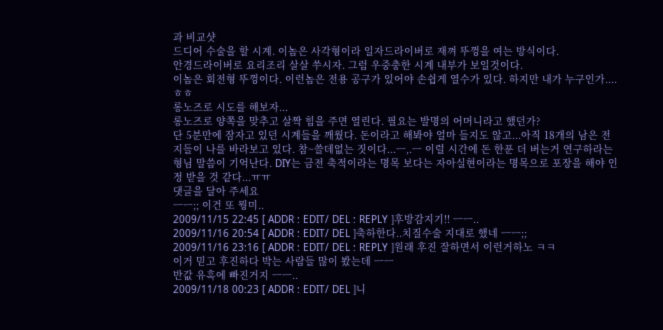과 비교샷
드디어 수술을 할 시계. 이놈은 사각형이라 일자드라이버로 재껴 뚜껑을 여는 방식이다.
안경드라이버로 요리조리 살살 쑤시자. 그럼 우중충한 시계 내부가 보일것이다.
이놈은 회전형 뚜껑이다. 이런놈은 전용 공구가 있어야 손쉽게 열수가 있다. 하지만 내가 누구인가....ㅎㅎ
롱노즈로 시도를 해보자...
롱노즈로 양쪽을 맞추고 살짝 힘을 주면 열린다. 필요는 발명의 어머니라고 했던가?
단 5분만에 잠자고 있던 시계들을 깨웠다. 돈이라고 해봐야 얼마 들지도 않고...아직 18개의 남은 전지들이 나를 바라보고 있다. 참~쓸데없는 짓이다...ㅡ,.ㅡ 이럴 시간에 돈 한푼 더 버는거 연구하라는 형님 말씀이 기억난다. DIY는 금전 축적이라는 명목 보다는 자아실현이라는 명목으로 포장을 해야 인정 받을 것 같다...ㅠㅠ
댓글을 달아 주세요
ㅡㅡ;; 이건 또 뭥미..
2009/11/15 22:45 [ ADDR : EDIT/ DEL : REPLY ]후방감지기!! ㅡㅡ..
2009/11/16 20:54 [ ADDR : EDIT/ DEL ]축하한다..치질수술 지대로 했네 ㅡㅡ;;
2009/11/16 23:16 [ ADDR : EDIT/ DEL : REPLY ]원래 후진 잘하면서 이런거하노 ㅋㅋ
이거 믿고 후진하다 박는 사람들 많이 봤는데 ㅡㅡ
반값 유혹에 빠진거지 ㅡㅡ..
2009/11/18 00:23 [ ADDR : EDIT/ DEL ]니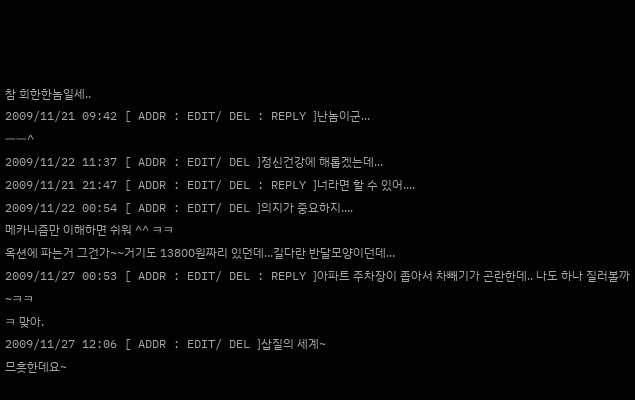참 희한한놈일세..
2009/11/21 09:42 [ ADDR : EDIT/ DEL : REPLY ]난놈이군...
ㅡㅡ^
2009/11/22 11:37 [ ADDR : EDIT/ DEL ]정신건강에 해롭겠는데...
2009/11/21 21:47 [ ADDR : EDIT/ DEL : REPLY ]너라면 할 수 있어....
2009/11/22 00:54 [ ADDR : EDIT/ DEL ]의지가 중요하지....
메카니즘만 이해하면 쉬워 ^^ ㅋㅋ
옥션에 파는거 그건가~~거기도 13800원짜리 있던데...길다란 반달모양이던데...
2009/11/27 00:53 [ ADDR : EDIT/ DEL : REPLY ]아파트 주차장이 좁아서 차빼기가 곤란한데.. 나도 하나 질러볼까~ㅋㅋ
ㅋ 맞아.
2009/11/27 12:06 [ ADDR : EDIT/ DEL ]삽질의 세계~
므흣한데요~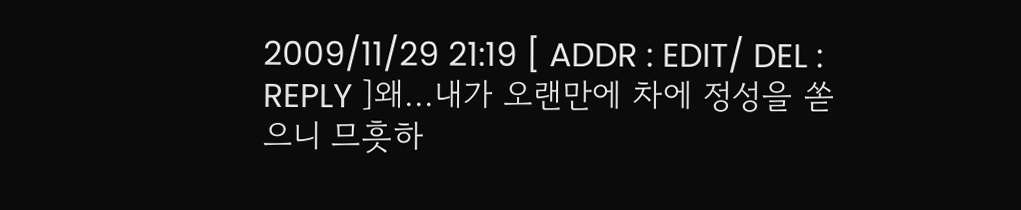2009/11/29 21:19 [ ADDR : EDIT/ DEL : REPLY ]왜...내가 오랜만에 차에 정성을 쏟으니 므흣하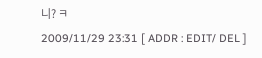니? ㅋ
2009/11/29 23:31 [ ADDR : EDIT/ DEL ]